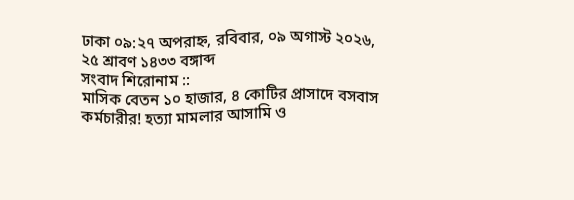ঢাকা ০৯:২৭ অপরাহ্ন, রবিবার, ০৯ অগাস্ট ২০২৬, ২৫ শ্রাবণ ১৪৩৩ বঙ্গাব্দ
সংবাদ শিরোনাম ::
মাসিক বেতন ১০ হাজার, ৪ কোটির প্রাসাদে বসবাস কর্মচারীর! হত্যা মামলার আসামি ও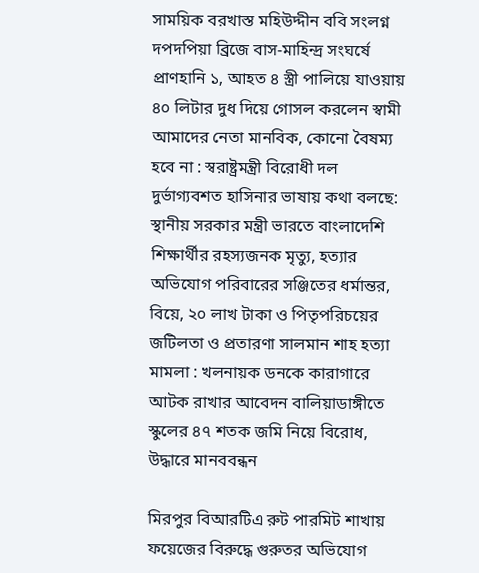সাময়িক বরখাস্ত মহিউদ্দীন ববি সংলগ্ন দপদপিয়া ব্রিজে বাস-মাহিন্দ্র সংঘর্ষে প্রাণহানি ১, আহত ৪ স্ত্রী পালিয়ে যাওয়ায় ৪০ লিটার দুধ দিয়ে গোসল করলেন স্বামী আমাদের নেতা মানবিক, কোনো বৈষম্য হবে না : স্বরাষ্ট্রমন্ত্রী বিরোধী দল দুর্ভাগ্যবশত হাসিনার ভাষায় কথা বলছে: স্থানীয় সরকার মন্ত্রী ভারতে বাংলাদেশি শিক্ষার্থীর রহস্যজনক মৃত্যু, হত্যার অভিযোগ পরিবারের সঞ্জিতের ধর্মান্তর, বিয়ে, ২০ লাখ টাকা ও পিতৃপরিচয়ের জটিলতা ও প্রতারণা সালমান শাহ হত্যা মামলা : খলনায়ক ডনকে কারাগারে আটক রাখার আবেদন বালিয়াডাঙ্গীতে স্কুলের ৪৭ শতক জমি নিয়ে বিরোধ, উদ্ধারে মানববন্ধন

মিরপুর বিআরটিএ রুট পারমিট শাখায় ফয়েজের বিরুদ্ধে গুরুতর অভিযোগ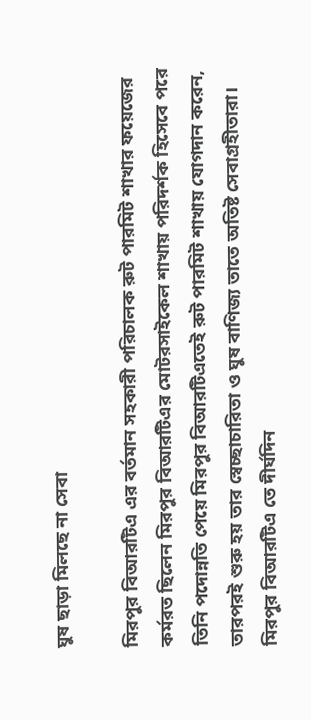ঘুষ ছাড়া মিলছে না সেবা

মিরপুর বিআরটিএ এর বর্তমান সহকারী পরিচালক রুট পারমিট শাখার ফয়েজের কর্মরত ছিলেন মিরপুর বিআরটিএর মোটরসাইকেল শাখায় পরিদর্শক হিসেবে পরে তিনি পদোন্নতি পেয়ে মিরপুর বিআরটিএতেই রুট পারমিট শাখায় যোগদান করেন, তারপরই শুরু হয় তার স্বেচ্ছাচারিতা ও ঘুষ বাণিজ্য তাতে অতিষ্ট সেবাগ্রহীতারা। মিরপুর বিআরটিএ তে দীর্ঘদিন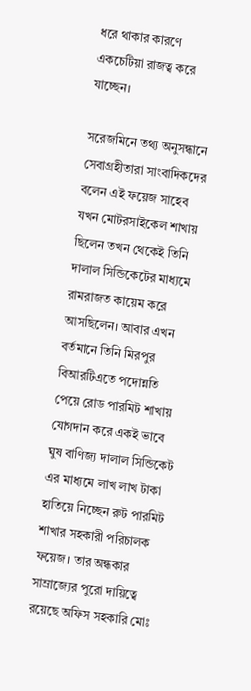ধরে থাকার কারণে একচেটিয়া রাজত্ব করে যাচ্ছেন।

সরেজমিনে তথ্য অনুসন্ধানে সেবাগ্রহীতারা সাংবাদিকদের বলেন এই ফয়েজ সাহেব যখন মোটরসাইকেল শাখায় ছিলেন তখন থেকেই তিনি দালাল সিন্ডিকেটের মাধ্যমে রামরাজত কায়েম করে আসছিলেন। আবার এখন বর্তমানে তিনি মিরপুর বিআরটিএতে পদোন্নতি পেয়ে রোড পারমিট শাখায় যোগদান করে একই ভাবে ঘুষ বাণিজ্য দালাল সিন্ডিকেট এর মাধ্যমে লাখ লাখ টাকা হাতিয়ে নিচ্ছেন রুট পারমিট শাখার সহকারী পরিচালক ফয়েজ। তার অন্ধকার সাম্রাজ্যের পুরো দায়িত্বে রয়েছে অফিস সহকারি মোঃ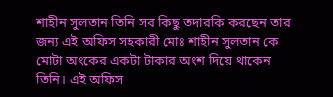শাহীন সুলতান তিনি সব কিছু তদারকি করছেন তার জন্য এই অফিস সহকারী মোঃ শাহীন সুলতান কে মোটা অংকের একটা টাকার অংশ দিয়ে থাকেন তিনি। এই অফিস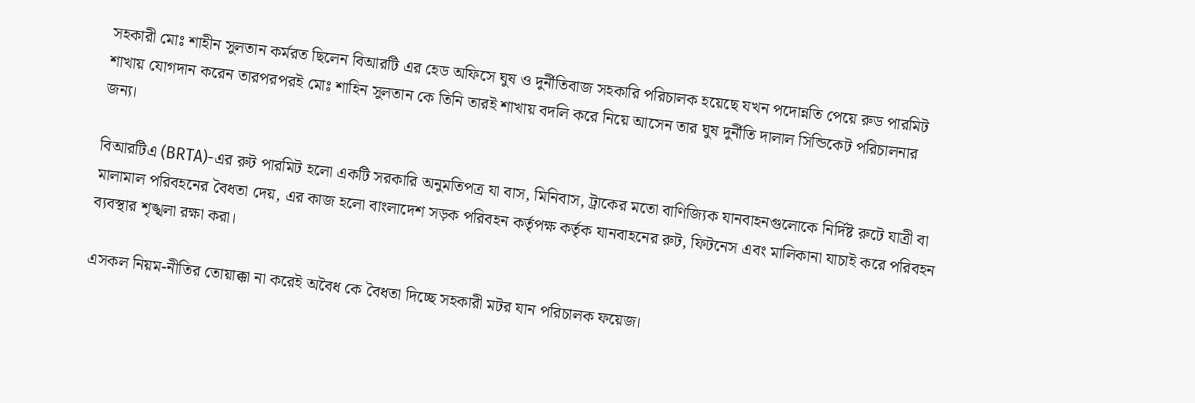সহকারী মোঃ শাহীন সুলতান কর্মরত ছিলেন বিআরটি এর হেড অফিসে ঘুষ ও দুর্নীতিবাজ সহকারি পরিচালক হয়েছে যখন পদোন্নতি পেয়ে রুড পারমিট শাখায় যোগদান করেন তারপরপরই মোঃ শাহিন সুলতান কে তিনি তারই শাখায় বদলি করে নিয়ে আসেন তার ঘুষ দুর্নীতি দালাল সিন্ডিকেট পরিচালনার জন্য।

বিআরটিএ (BRTA)-এর রুট পারমিট হলো একটি সরকারি অনুমতিপত্র যা বাস, মিনিবাস, ট্রাকের মতো বাণিজ্যিক যানবাহনগুলোকে নির্দিষ্ট রুটে যাত্রী বা মালামাল পরিবহনের বৈধতা দেয়, এর কাজ হলো বাংলাদেশ সড়ক পরিবহন কর্তৃপক্ষ কর্তৃক যানবাহনের রুট, ফিটনেস এবং মালিকানা যাচাই করে পরিবহন ব্যবস্থার শৃঙ্খলা রক্ষা করা।

এসকল নিয়ম-নীতির তোয়াক্কা না করেই অবৈধ কে বৈধতা দিচ্ছে সহকারী মটর যান পরিচালক ফয়েজ।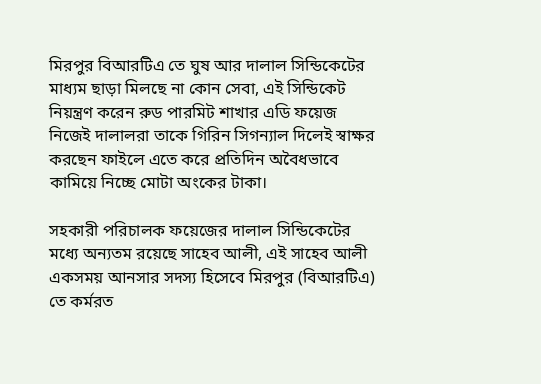মিরপুর বিআরটিএ তে ঘুষ আর দালাল সিন্ডিকেটের মাধ্যম ছাড়া মিলছে না কোন সেবা, এই সিন্ডিকেট নিয়ন্ত্রণ করেন রুড পারমিট শাখার এডি ফয়েজ নিজেই দালালরা তাকে গিরিন সিগন্যাল দিলেই স্বাক্ষর করছেন ফাইলে এতে করে প্রতিদিন অবৈধভাবে কামিয়ে নিচ্ছে মোটা অংকের টাকা।

সহকারী পরিচালক ফয়েজের দালাল সিন্ডিকেটের মধ্যে অন্যতম রয়েছে সাহেব আলী, এই সাহেব আলী একসময় আনসার সদস্য হিসেবে মিরপুর (বিআরটিএ) তে কর্মরত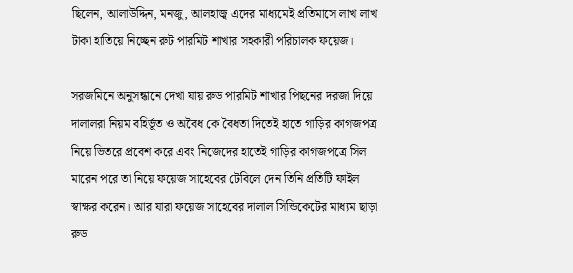ছিলেন, আলাউদ্দিন, মনজু, আলহাজ্ব এদের মাধ্যমেই প্রতিমাসে লাখ লাখ টাকা হাতিয়ে নিচ্ছেন রুট পারমিট শাখার সহকারী পরিচালক ফয়েজ।

সরজমিনে অনুসন্ধানে দেখা যায় রুড পারমিট শাখার পিছনের দরজা দিয়ে দালালরা নিয়ম বহির্ভূত ও অবৈধ কে বৈধতা দিতেই হাতে গাড়ির কাগজপত্র নিয়ে ভিতরে প্রবেশ করে এবং নিজেদের হাতেই গাড়ির কাগজপত্রে সিল মারেন পরে তা নিয়ে ফয়েজ সাহেবের টেবিলে দেন তিনি প্রতিটি ফাইল স্বাক্ষর করেন। আর যারা ফয়েজ সাহেবের দালাল সিন্ডিকেটের মাধ্যম ছাড়া রুড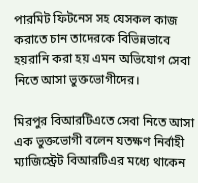পারমিট ফিটনেস সহ যেসকল কাজ করাতে চান তাদেরকে বিভিন্নভাবে হয়রানি করা হয় এমন অভিযোগ সেবা নিতে আসা ভুক্তভোগীদের।

মিরপুর বিআরটিএতে সেবা নিতে আসা এক ভুক্তভোগী বলেন যতক্ষণ নির্বাহী ম্যাজিস্ট্রেট বিআরটিএর মধ্যে থাকেন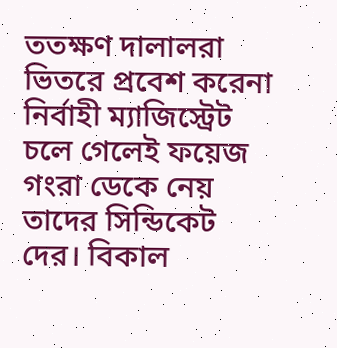ততক্ষণ দালালরা ভিতরে প্রবেশ করেনা নির্বাহী ম্যাজিস্ট্রেট চলে গেলেই ফয়েজ গংরা ডেকে নেয় তাদের সিন্ডিকেট দের। বিকাল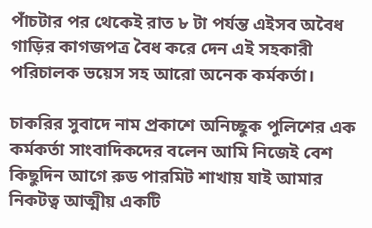পাঁচটার পর থেকেই রাত ৮ টা পর্যন্ত এইসব অবৈধ গাড়ির কাগজপত্র বৈধ করে দেন এই সহকারী পরিচালক ভয়েস সহ আরো অনেক কর্মকর্তা।

চাকরির সুবাদে নাম প্রকাশে অনিচ্ছুক পুলিশের এক কর্মকর্তা সাংবাদিকদের বলেন আমি নিজেই বেশ কিছুদিন আগে রুড পারমিট শাখায় যাই আমার নিকটত্ব আত্মীয় একটি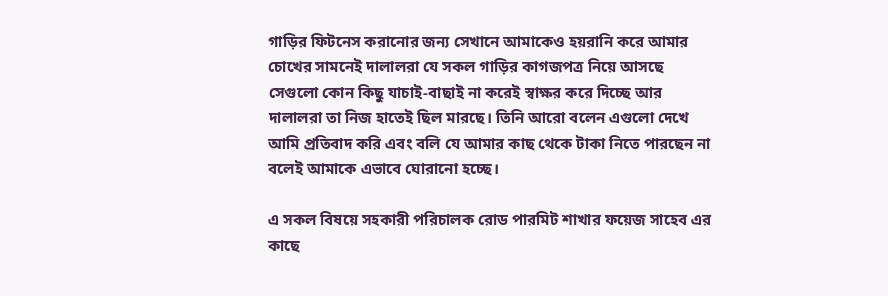গাড়ির ফিটনেস করানোর জন্য সেখানে আমাকেও হয়রানি করে আমার চোখের সামনেই দালালরা যে সকল গাড়ির কাগজপত্র নিয়ে আসছে সেগুলো কোন কিছু যাচাই-বাছাই না করেই স্বাক্ষর করে দিচ্ছে আর দালালরা তা নিজ হাতেই ছিল মারছে। তিনি আরো বলেন এগুলো দেখে আমি প্রতিবাদ করি এবং বলি যে আমার কাছ থেকে টাকা নিতে পারছেন না বলেই আমাকে এভাবে ঘোরানো হচ্ছে।

এ সকল বিষয়ে সহকারী পরিচালক রোড পারমিট শাখার ফয়েজ সাহেব এর কাছে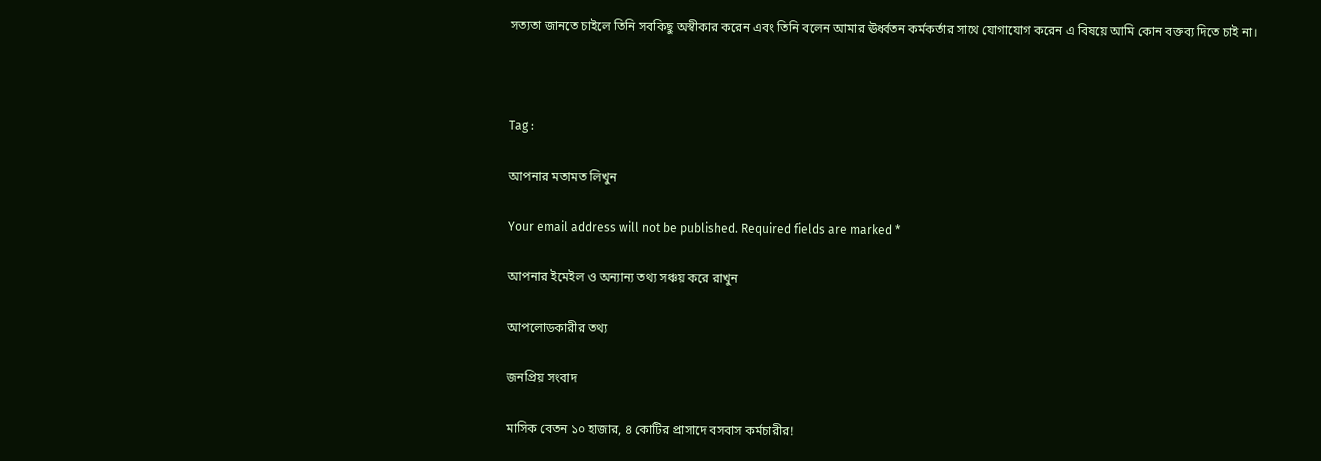সত্যতা জানতে চাইলে তিনি সবকিছু অস্বীকার করেন এবং তিনি বলেন আমার ঊর্ধ্বতন কর্মকর্তার সাথে যোগাযোগ করেন এ বিষয়ে আমি কোন বক্তব্য দিতে চাই না।



Tag :

আপনার মতামত লিখুন

Your email address will not be published. Required fields are marked *

আপনার ইমেইল ও অন্যান্য তথ্য সঞ্চয় করে রাখুন

আপলোডকারীর তথ্য

জনপ্রিয় সংবাদ

মাসিক বেতন ১০ হাজার, ৪ কোটির প্রাসাদে বসবাস কর্মচারীর!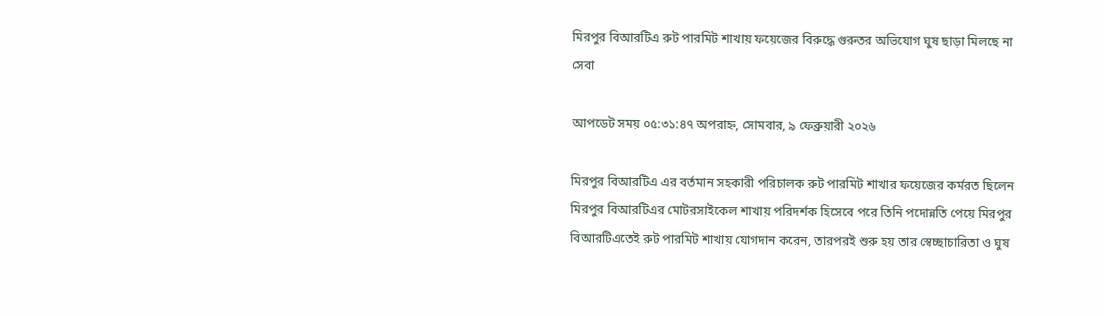মিরপুর বিআরটিএ রুট পারমিট শাখায় ফয়েজের বিরুদ্ধে গুরুতর অভিযোগ ঘুষ ছাড়া মিলছে না সেবা

আপডেট সময় ০৫:৩১:৪৭ অপরাহ্ন, সোমবার, ৯ ফেব্রুয়ারী ২০২৬

মিরপুর বিআরটিএ এর বর্তমান সহকারী পরিচালক রুট পারমিট শাখার ফয়েজের কর্মরত ছিলেন মিরপুর বিআরটিএর মোটরসাইকেল শাখায় পরিদর্শক হিসেবে পরে তিনি পদোন্নতি পেয়ে মিরপুর বিআরটিএতেই রুট পারমিট শাখায় যোগদান করেন, তারপরই শুরু হয় তার স্বেচ্ছাচারিতা ও ঘুষ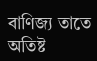বাণিজ্য তাতে অতিষ্ট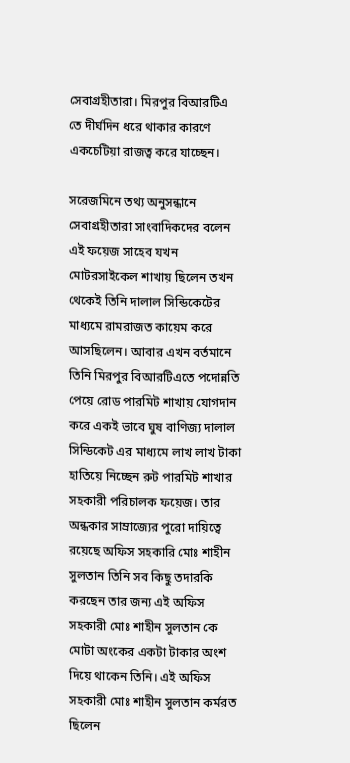সেবাগ্রহীতারা। মিরপুর বিআরটিএ তে দীর্ঘদিন ধরে থাকার কারণে একচেটিয়া রাজত্ব করে যাচ্ছেন।

সরেজমিনে তথ্য অনুসন্ধানে সেবাগ্রহীতারা সাংবাদিকদের বলেন এই ফয়েজ সাহেব যখন মোটরসাইকেল শাখায় ছিলেন তখন থেকেই তিনি দালাল সিন্ডিকেটের মাধ্যমে রামরাজত কায়েম করে আসছিলেন। আবার এখন বর্তমানে তিনি মিরপুর বিআরটিএতে পদোন্নতি পেয়ে রোড পারমিট শাখায় যোগদান করে একই ভাবে ঘুষ বাণিজ্য দালাল সিন্ডিকেট এর মাধ্যমে লাখ লাখ টাকা হাতিয়ে নিচ্ছেন রুট পারমিট শাখার সহকারী পরিচালক ফয়েজ। তার অন্ধকার সাম্রাজ্যের পুরো দায়িত্বে রয়েছে অফিস সহকারি মোঃ শাহীন সুলতান তিনি সব কিছু তদারকি করছেন তার জন্য এই অফিস সহকারী মোঃ শাহীন সুলতান কে মোটা অংকের একটা টাকার অংশ দিয়ে থাকেন তিনি। এই অফিস সহকারী মোঃ শাহীন সুলতান কর্মরত ছিলেন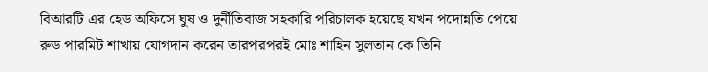বিআরটি এর হেড অফিসে ঘুষ ও দুর্নীতিবাজ সহকারি পরিচালক হয়েছে যখন পদোন্নতি পেয়ে রুড পারমিট শাখায় যোগদান করেন তারপরপরই মোঃ শাহিন সুলতান কে তিনি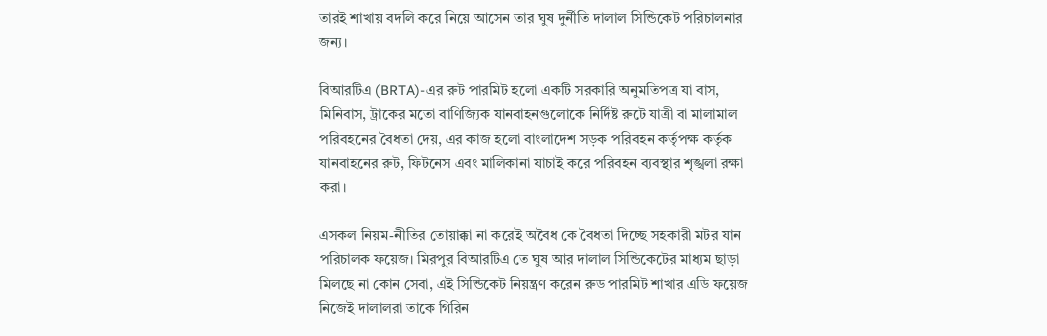তারই শাখায় বদলি করে নিয়ে আসেন তার ঘুষ দুর্নীতি দালাল সিন্ডিকেট পরিচালনার জন্য।

বিআরটিএ (BRTA)-এর রুট পারমিট হলো একটি সরকারি অনুমতিপত্র যা বাস, মিনিবাস, ট্রাকের মতো বাণিজ্যিক যানবাহনগুলোকে নির্দিষ্ট রুটে যাত্রী বা মালামাল পরিবহনের বৈধতা দেয়, এর কাজ হলো বাংলাদেশ সড়ক পরিবহন কর্তৃপক্ষ কর্তৃক যানবাহনের রুট, ফিটনেস এবং মালিকানা যাচাই করে পরিবহন ব্যবস্থার শৃঙ্খলা রক্ষা করা।

এসকল নিয়ম-নীতির তোয়াক্কা না করেই অবৈধ কে বৈধতা দিচ্ছে সহকারী মটর যান পরিচালক ফয়েজ। মিরপুর বিআরটিএ তে ঘুষ আর দালাল সিন্ডিকেটের মাধ্যম ছাড়া মিলছে না কোন সেবা, এই সিন্ডিকেট নিয়ন্ত্রণ করেন রুড পারমিট শাখার এডি ফয়েজ নিজেই দালালরা তাকে গিরিন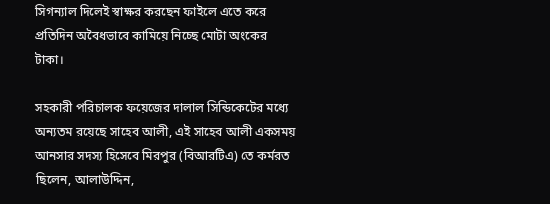সিগন্যাল দিলেই স্বাক্ষর করছেন ফাইলে এতে করে প্রতিদিন অবৈধভাবে কামিয়ে নিচ্ছে মোটা অংকের টাকা।

সহকারী পরিচালক ফয়েজের দালাল সিন্ডিকেটের মধ্যে অন্যতম রয়েছে সাহেব আলী, এই সাহেব আলী একসময় আনসার সদস্য হিসেবে মিরপুর (বিআরটিএ) তে কর্মরত ছিলেন, আলাউদ্দিন,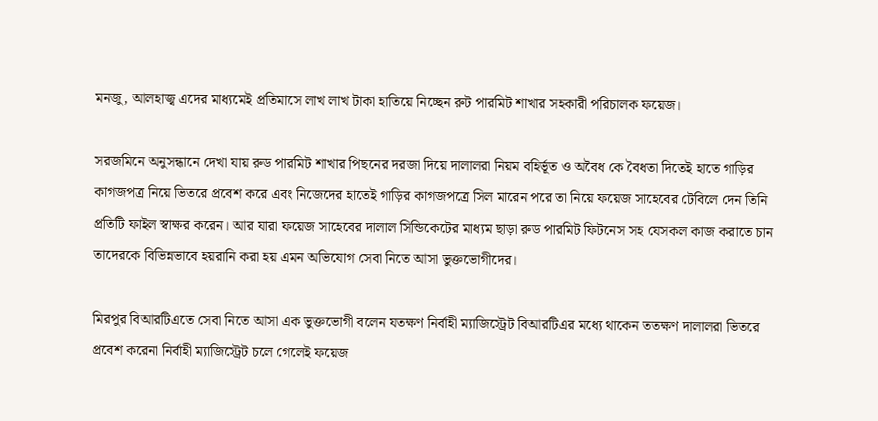মনজু, আলহাজ্ব এদের মাধ্যমেই প্রতিমাসে লাখ লাখ টাকা হাতিয়ে নিচ্ছেন রুট পারমিট শাখার সহকারী পরিচালক ফয়েজ।

সরজমিনে অনুসন্ধানে দেখা যায় রুড পারমিট শাখার পিছনের দরজা দিয়ে দালালরা নিয়ম বহির্ভূত ও অবৈধ কে বৈধতা দিতেই হাতে গাড়ির কাগজপত্র নিয়ে ভিতরে প্রবেশ করে এবং নিজেদের হাতেই গাড়ির কাগজপত্রে সিল মারেন পরে তা নিয়ে ফয়েজ সাহেবের টেবিলে দেন তিনি প্রতিটি ফাইল স্বাক্ষর করেন। আর যারা ফয়েজ সাহেবের দালাল সিন্ডিকেটের মাধ্যম ছাড়া রুড পারমিট ফিটনেস সহ যেসকল কাজ করাতে চান তাদেরকে বিভিন্নভাবে হয়রানি করা হয় এমন অভিযোগ সেবা নিতে আসা ভুক্তভোগীদের।

মিরপুর বিআরটিএতে সেবা নিতে আসা এক ভুক্তভোগী বলেন যতক্ষণ নির্বাহী ম্যাজিস্ট্রেট বিআরটিএর মধ্যে থাকেন ততক্ষণ দালালরা ভিতরে প্রবেশ করেনা নির্বাহী ম্যাজিস্ট্রেট চলে গেলেই ফয়েজ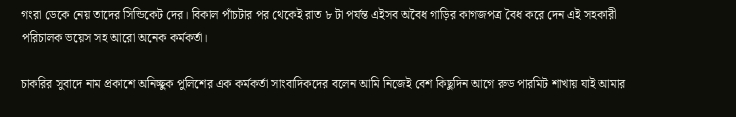গংরা ডেকে নেয় তাদের সিন্ডিকেট দের। বিকাল পাঁচটার পর থেকেই রাত ৮ টা পর্যন্ত এইসব অবৈধ গাড়ির কাগজপত্র বৈধ করে দেন এই সহকারী পরিচালক ভয়েস সহ আরো অনেক কর্মকর্তা।

চাকরির সুবাদে নাম প্রকাশে অনিচ্ছুক পুলিশের এক কর্মকর্তা সাংবাদিকদের বলেন আমি নিজেই বেশ কিছুদিন আগে রুড পারমিট শাখায় যাই আমার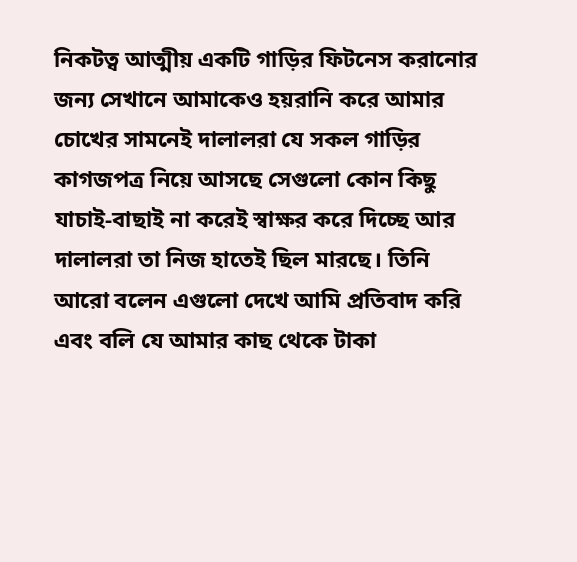নিকটত্ব আত্মীয় একটি গাড়ির ফিটনেস করানোর জন্য সেখানে আমাকেও হয়রানি করে আমার চোখের সামনেই দালালরা যে সকল গাড়ির কাগজপত্র নিয়ে আসছে সেগুলো কোন কিছু যাচাই-বাছাই না করেই স্বাক্ষর করে দিচ্ছে আর দালালরা তা নিজ হাতেই ছিল মারছে। তিনি আরো বলেন এগুলো দেখে আমি প্রতিবাদ করি এবং বলি যে আমার কাছ থেকে টাকা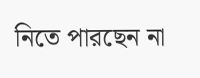নিতে পারছেন না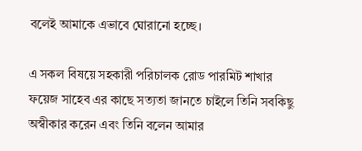বলেই আমাকে এভাবে ঘোরানো হচ্ছে।

এ সকল বিষয়ে সহকারী পরিচালক রোড পারমিট শাখার ফয়েজ সাহেব এর কাছে সত্যতা জানতে চাইলে তিনি সবকিছু অস্বীকার করেন এবং তিনি বলেন আমার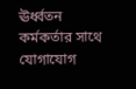ঊর্ধ্বতন কর্মকর্তার সাথে যোগাযোগ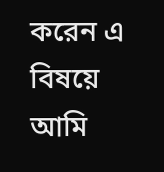করেন এ বিষয়ে আমি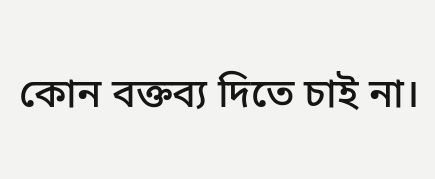কোন বক্তব্য দিতে চাই না।